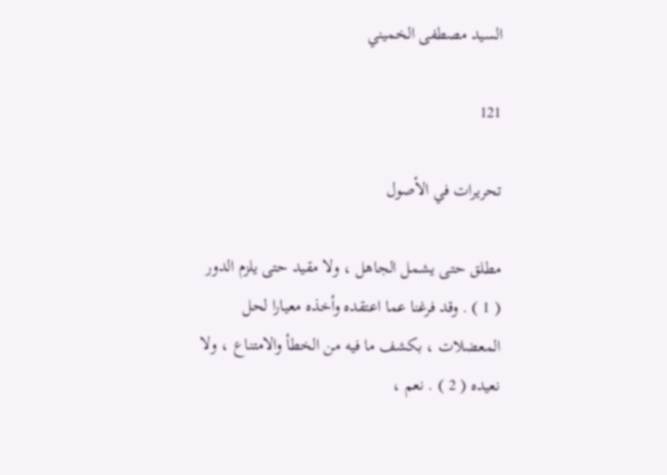السيد مصطفى الخميني

121

تحريرات في الأصول

مطلق حتى يشمل الجاهل ، ولا مقيد حتى يلزم الدور ( 1 ) . وقد فرغنا عما اعتقده وأخذه معيارا لحل المعضلات ، بكشف ما فيه من الخطأ والامتناع ، ولا نعيده ( 2 ) . نعم ،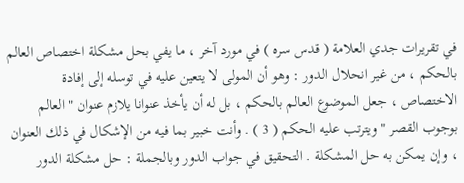في تقريرات جدي العلامة ( قدس سره ) في مورد آخر ، ما يفي بحل مشكلة اختصاص العالم بالحكم ، من غير انحلال الدور : وهو أن المولى لا يتعين عليه في توسله إلى إفادة الاختصاص ، جعل الموضوع العالم بالحكم ، بل له أن يأخذ عنوانا يلازم عنوان " العالم بوجوب القصر " ويترتب عليه الحكم ( 3 ) . وأنت خبير بما فيه من الإشكال في ذلك العنوان ، وإن يمكن به حل المشكلة . التحقيق في جواب الدور وبالجملة : حل مشكلة الدور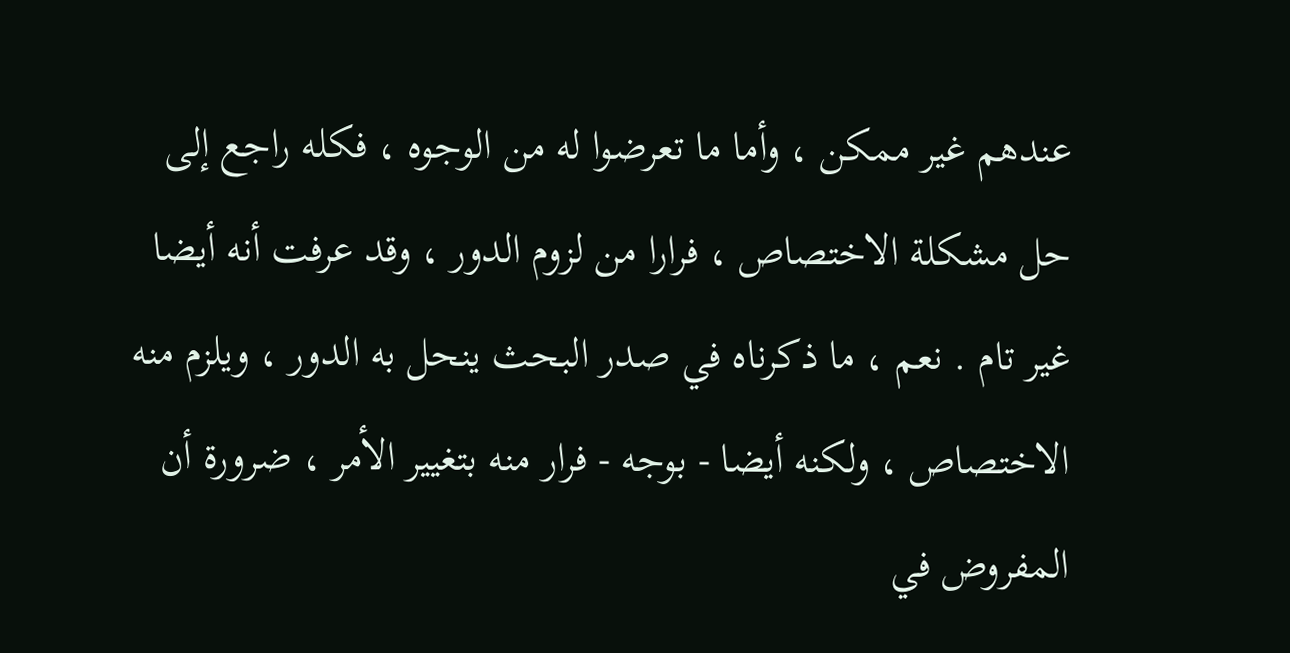عندهم غير ممكن ، وأما ما تعرضوا له من الوجوه ، فكله راجع إلى حل مشكلة الاختصاص ، فرارا من لزوم الدور ، وقد عرفت أنه أيضا غير تام . نعم ، ما ذكرناه في صدر البحث ينحل به الدور ، ويلزم منه الاختصاص ، ولكنه أيضا - بوجه - فرار منه بتغيير الأمر ، ضرورة أن المفروض في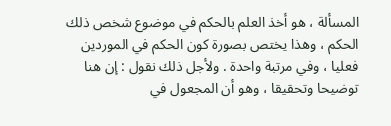المسألة ، هو أخذ العلم بالحكم في موضوع شخص ذلك الحكم ، وهذا يختص بصورة كون الحكم في الموردين فعليا ، وفي مرتبة واحدة . ولأجل ذلك نقول : إن هنا توضيحا وتحقيقا ، وهو أن المجعول في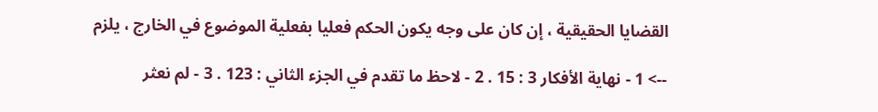القضايا الحقيقية ، إن كان على وجه يكون الحكم فعليا بفعلية الموضوع في الخارج ، يلزم

--> 1 - نهاية الأفكار 3 : 15 . 2 - لاحظ ما تقدم في الجزء الثاني : 123 . 3 - لم نعثر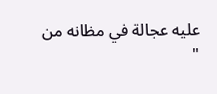عليه عجالة في مظانه من "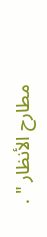مطارح الأنظار " .